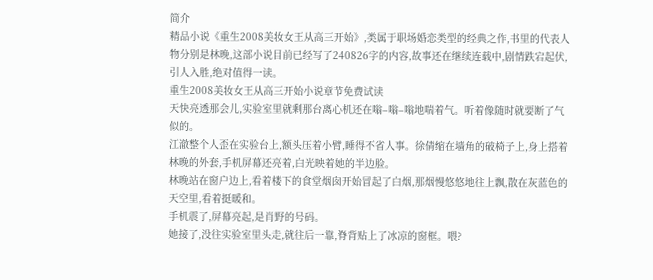简介
精品小说《重生2008美妆女王从高三开始》,类属于职场婚恋类型的经典之作,书里的代表人物分别是林晚,这部小说目前已经写了240826字的内容,故事还在继续连载中,剧情跌宕起伏,引人入胜,绝对值得一读。
重生2008美妆女王从高三开始小说章节免费试读
天快亮透那会儿,实验室里就剩那台离心机还在嗡–嗡–嗡地喘着气。听着像随时就要断了气似的。
江澈整个人歪在实验台上,额头压着小臂,睡得不省人事。徐倩缩在墙角的破椅子上,身上搭着林晚的外套,手机屏幕还亮着,白光映着她的半边脸。
林晚站在窗户边上,看着楼下的食堂烟囱开始冒起了白烟,那烟慢悠悠地往上飘,散在灰蓝色的天空里,看着挺暖和。
手机震了,屏幕亮起,是肖野的号码。
她接了,没往实验室里头走,就往后一靠,脊背贴上了冰凉的窗框。喂?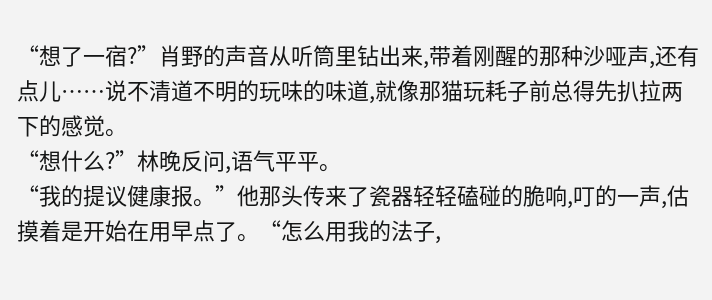“想了一宿?”肖野的声音从听筒里钻出来,带着刚醒的那种沙哑声,还有点儿……说不清道不明的玩味的味道,就像那猫玩耗子前总得先扒拉两下的感觉。
“想什么?”林晚反问,语气平平。
“我的提议健康报。”他那头传来了瓷器轻轻磕碰的脆响,叮的一声,估摸着是开始在用早点了。“怎么用我的法子,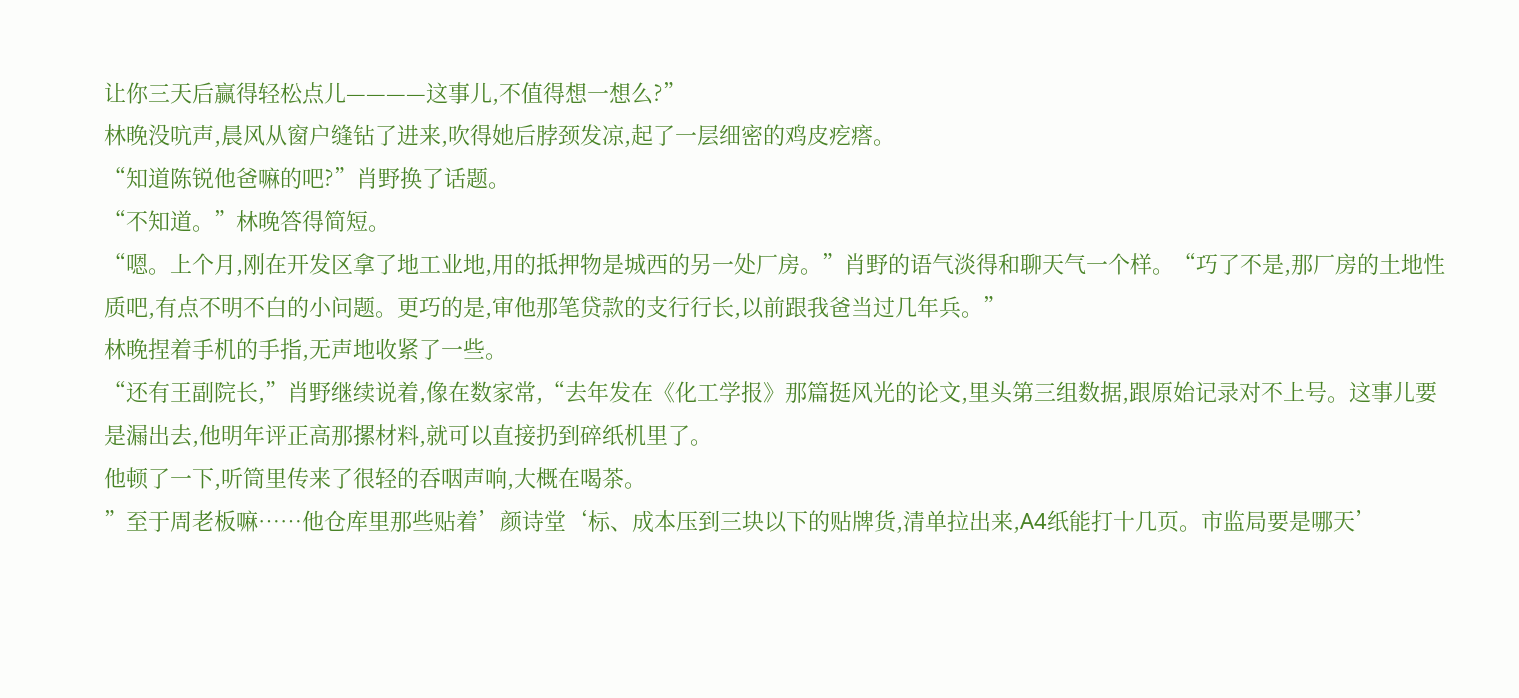让你三天后赢得轻松点儿————这事儿,不值得想一想么?”
林晚没吭声,晨风从窗户缝钻了进来,吹得她后脖颈发凉,起了一层细密的鸡皮疙瘩。
“知道陈锐他爸嘛的吧?”肖野换了话题。
“不知道。”林晚答得简短。
“嗯。上个月,刚在开发区拿了地工业地,用的抵押物是城西的另一处厂房。”肖野的语气淡得和聊天气一个样。“巧了不是,那厂房的土地性质吧,有点不明不白的小问题。更巧的是,审他那笔贷款的支行行长,以前跟我爸当过几年兵。”
林晚捏着手机的手指,无声地收紧了一些。
“还有王副院长,”肖野继续说着,像在数家常,“去年发在《化工学报》那篇挺风光的论文,里头第三组数据,跟原始记录对不上号。这事儿要是漏出去,他明年评正高那摞材料,就可以直接扔到碎纸机里了。
他顿了一下,听筒里传来了很轻的吞咽声响,大概在喝茶。
”至于周老板嘛……他仓库里那些贴着’颜诗堂‘标、成本压到三块以下的贴牌货,清单拉出来,A4纸能打十几页。市监局要是哪天’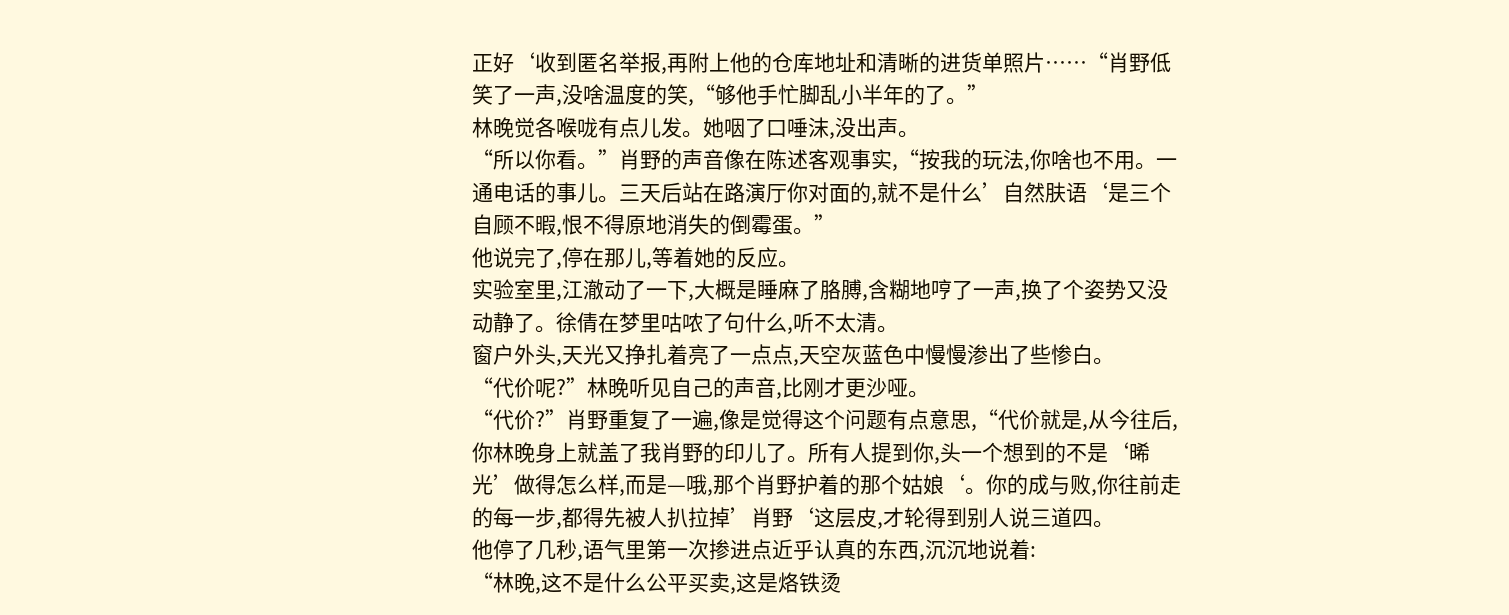正好‘收到匿名举报,再附上他的仓库地址和清晰的进货单照片……“肖野低笑了一声,没啥温度的笑,“够他手忙脚乱小半年的了。”
林晚觉各喉咙有点儿发。她咽了口唾沫,没出声。
“所以你看。”肖野的声音像在陈述客观事实,“按我的玩法,你啥也不用。一通电话的事儿。三天后站在路演厅你对面的,就不是什么’自然肤语‘是三个自顾不暇,恨不得原地消失的倒霉蛋。”
他说完了,停在那儿,等着她的反应。
实验室里,江澈动了一下,大概是睡麻了胳膊,含糊地哼了一声,换了个姿势又没动静了。徐倩在梦里咕哝了句什么,听不太清。
窗户外头,天光又挣扎着亮了一点点,天空灰蓝色中慢慢渗出了些惨白。
“代价呢?”林晚听见自己的声音,比刚才更沙哑。
“代价?”肖野重复了一遍,像是觉得这个问题有点意思,“代价就是,从今往后,你林晚身上就盖了我肖野的印儿了。所有人提到你,头一个想到的不是‘晞光’做得怎么样,而是—哦,那个肖野护着的那个姑娘‘。你的成与败,你往前走的每一步,都得先被人扒拉掉’肖野‘这层皮,才轮得到别人说三道四。
他停了几秒,语气里第一次掺进点近乎认真的东西,沉沉地说着:
“林晚,这不是什么公平买卖,这是烙铁烫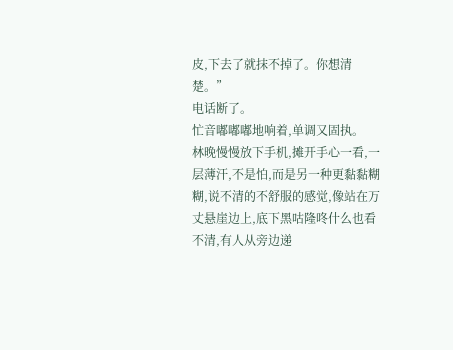皮,下去了就抹不掉了。你想清楚。”
电话断了。
忙音嘟嘟嘟地响着,单调又固执。
林晚慢慢放下手机,摊开手心一看,一层薄汗,不是怕,而是另一种更黏黏糊糊,说不清的不舒服的感觉,像站在万丈悬崖边上,底下黑咕隆咚什么也看不清,有人从旁边递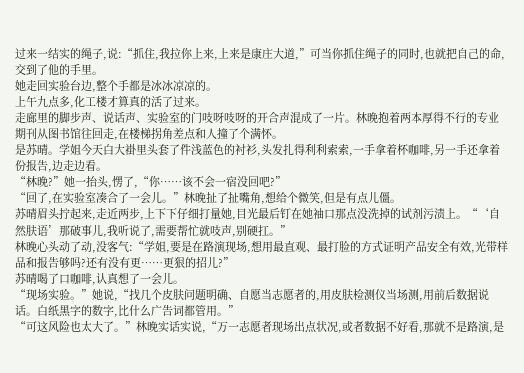过来一结实的绳子,说:“抓住,我拉你上来,上来是康庄大道,”可当你抓住绳子的同时,也就把自己的命,交到了他的手里。
她走回实验台边,整个手都是冰冰凉凉的。
上午九点多,化工楼才算真的活了过来。
走廊里的脚步声、说话声、实验室的门吱呀吱呀的开合声混成了一片。林晚抱着两本厚得不行的专业期刊从图书馆往回走,在楼梯拐角差点和人撞了个满怀。
是苏晴。学姐今天白大褂里头套了件浅蓝色的衬衫,头发扎得利利索索,一手拿着杯咖啡,另一手还拿着份报告,边走边看。
“林晚?”她一抬头,愣了,“你……该不会一宿没回吧?”
“回了,在实验室凑合了一会儿。”林晚扯了扯嘴角,想给个微笑,但是有点儿僵。
苏晴眉头拧起来,走近两步,上下下仔细打量她,目光最后钉在她袖口那点没洗掉的试剂污渍上。“‘自然肤语’那破事儿,我听说了,需要帮忙就吱声,别硬扛。”
林晚心头动了动,没客气:“学姐,要是在路演现场,想用最直观、最打脸的方式证明产品安全有效,光带样品和报告够吗?还有没有更……更狠的招儿?”
苏晴喝了口咖啡,认真想了一会儿。
“现场实验。”她说,“找几个皮肤问题明确、自愿当志愿者的,用皮肤检测仪当场测,用前后数据说话。白纸黑字的数字,比什么广告词都管用。”
“可这风险也太大了。”林晚实话实说,“万一志愿者现场出点状况,或者数据不好看,那就不是路演,是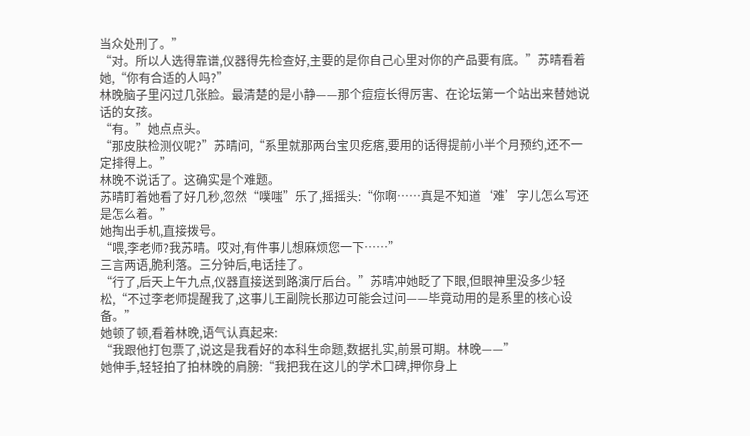当众处刑了。”
“对。所以人选得靠谱,仪器得先检查好,主要的是你自己心里对你的产品要有底。”苏晴看着她,“你有合适的人吗?”
林晚脑子里闪过几张脸。最清楚的是小静——那个痘痘长得厉害、在论坛第一个站出来替她说话的女孩。
“有。”她点点头。
“那皮肤检测仪呢?”苏晴问,“系里就那两台宝贝疙瘩,要用的话得提前小半个月预约,还不一定排得上。”
林晚不说话了。这确实是个难题。
苏晴盯着她看了好几秒,忽然“噗嗤”乐了,摇摇头:“你啊……真是不知道‘难’字儿怎么写还是怎么着。”
她掏出手机,直接拨号。
“喂,李老师?我苏晴。哎对,有件事儿想麻烦您一下……”
三言两语,脆利落。三分钟后,电话挂了。
“行了,后天上午九点,仪器直接送到路演厅后台。”苏晴冲她眨了下眼,但眼神里没多少轻松,“不过李老师提醒我了,这事儿王副院长那边可能会过问——毕竟动用的是系里的核心设备。”
她顿了顿,看着林晚,语气认真起来:
“我跟他打包票了,说这是我看好的本科生命题,数据扎实,前景可期。林晚——”
她伸手,轻轻拍了拍林晚的肩膀:“我把我在这儿的学术口碑,押你身上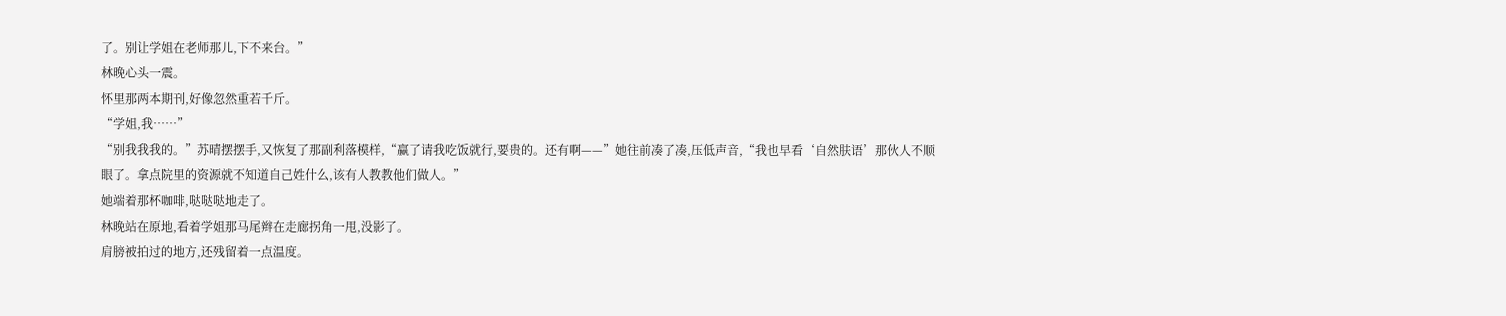了。别让学姐在老师那儿,下不来台。”
林晚心头一震。
怀里那两本期刊,好像忽然重若千斤。
“学姐,我……”
“别我我我的。”苏晴摆摆手,又恢复了那副利落模样,“赢了请我吃饭就行,要贵的。还有啊——”她往前凑了凑,压低声音,“我也早看‘自然肤语’那伙人不顺眼了。拿点院里的资源就不知道自己姓什么,该有人教教他们做人。”
她端着那杯咖啡,哒哒哒地走了。
林晚站在原地,看着学姐那马尾辫在走廊拐角一甩,没影了。
肩膀被拍过的地方,还残留着一点温度。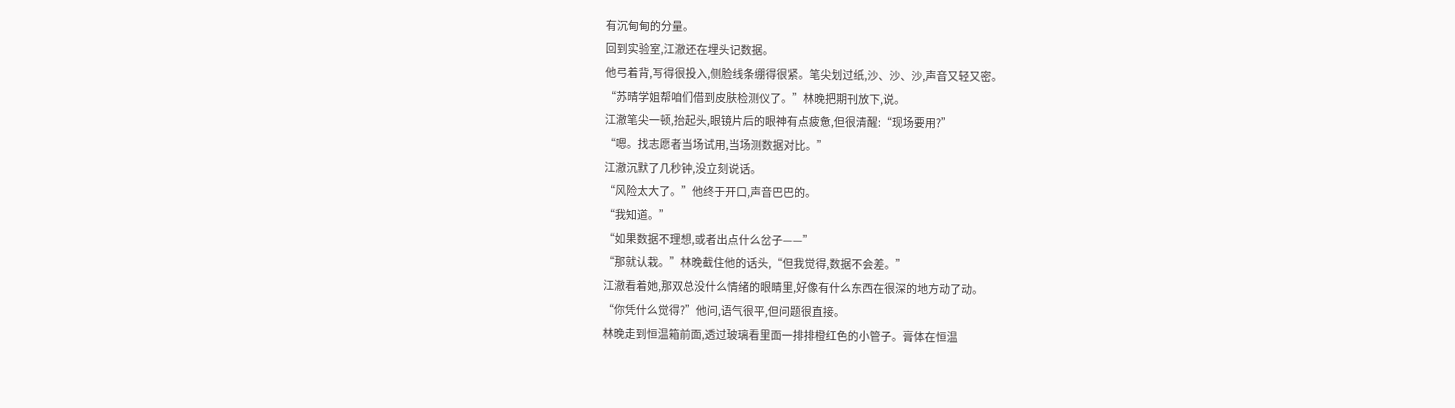有沉甸甸的分量。
回到实验室,江澈还在埋头记数据。
他弓着背,写得很投入,侧脸线条绷得很紧。笔尖划过纸,沙、沙、沙,声音又轻又密。
“苏晴学姐帮咱们借到皮肤检测仪了。”林晚把期刊放下,说。
江澈笔尖一顿,抬起头,眼镜片后的眼神有点疲惫,但很清醒:“现场要用?”
“嗯。找志愿者当场试用,当场测数据对比。”
江澈沉默了几秒钟,没立刻说话。
“风险太大了。”他终于开口,声音巴巴的。
“我知道。”
“如果数据不理想,或者出点什么岔子——”
“那就认栽。”林晚截住他的话头,“但我觉得,数据不会差。”
江澈看着她,那双总没什么情绪的眼睛里,好像有什么东西在很深的地方动了动。
“你凭什么觉得?”他问,语气很平,但问题很直接。
林晚走到恒温箱前面,透过玻璃看里面一排排橙红色的小管子。膏体在恒温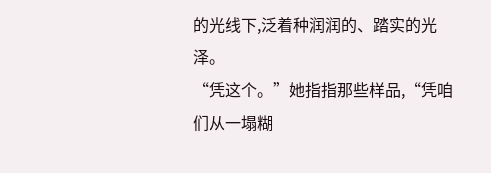的光线下,泛着种润润的、踏实的光泽。
“凭这个。”她指指那些样品,“凭咱们从一塌糊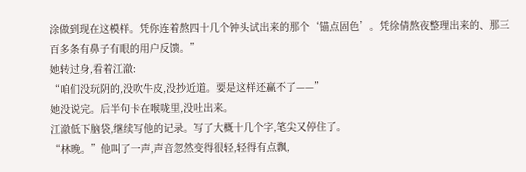涂做到现在这模样。凭你连着熬四十几个钟头试出来的那个‘锚点固色’。凭徐倩熬夜整理出来的、那三百多条有鼻子有眼的用户反馈。”
她转过身,看着江澈:
“咱们没玩阴的,没吹牛皮,没抄近道。要是这样还赢不了——”
她没说完。后半句卡在喉咙里,没吐出来。
江澈低下脑袋,继续写他的记录。写了大概十几个字,笔尖又停住了。
“林晚。”他叫了一声,声音忽然变得很轻,轻得有点飘,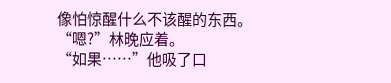像怕惊醒什么不该醒的东西。
“嗯?”林晚应着。
“如果……”他吸了口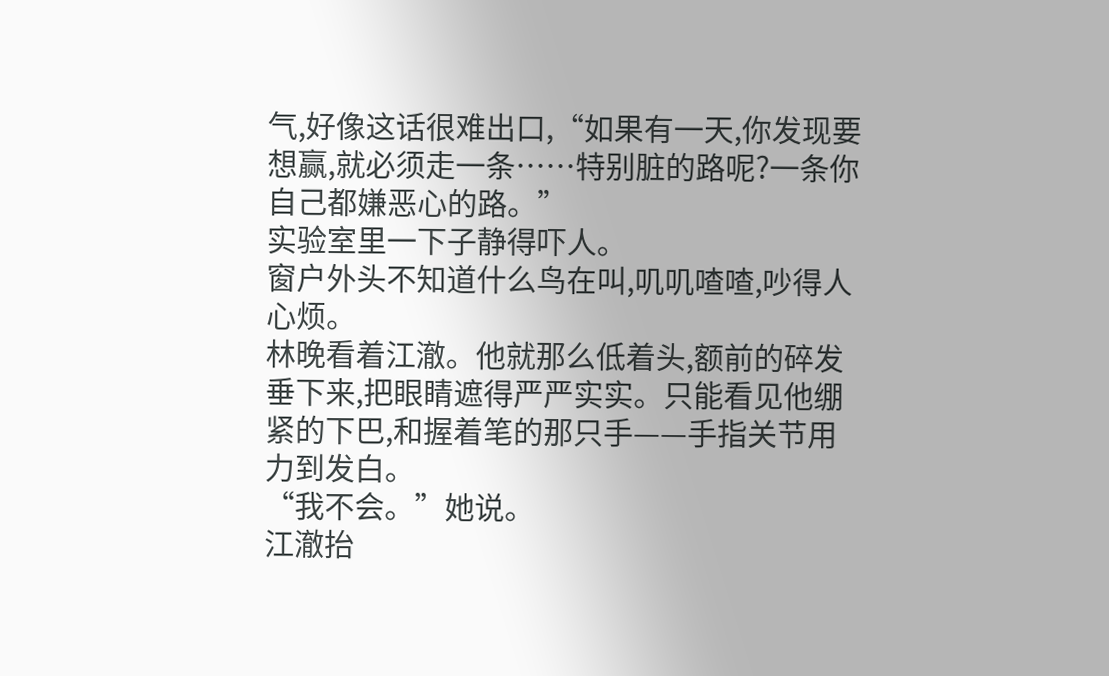气,好像这话很难出口,“如果有一天,你发现要想赢,就必须走一条……特别脏的路呢?一条你自己都嫌恶心的路。”
实验室里一下子静得吓人。
窗户外头不知道什么鸟在叫,叽叽喳喳,吵得人心烦。
林晚看着江澈。他就那么低着头,额前的碎发垂下来,把眼睛遮得严严实实。只能看见他绷紧的下巴,和握着笔的那只手——手指关节用力到发白。
“我不会。”她说。
江澈抬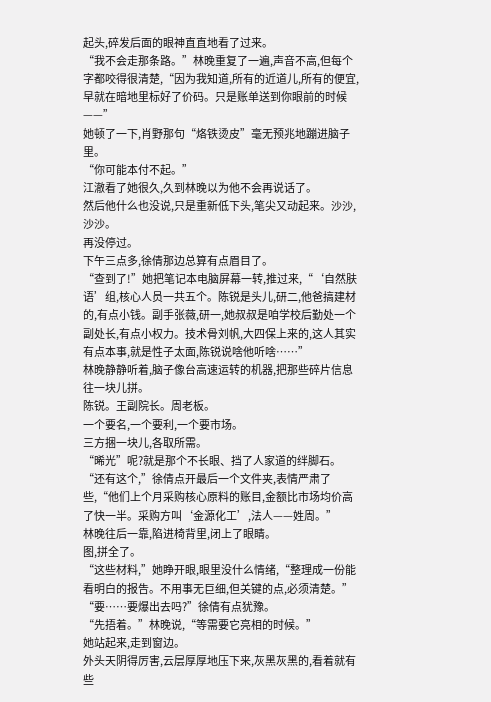起头,碎发后面的眼神直直地看了过来。
“我不会走那条路。”林晚重复了一遍,声音不高,但每个字都咬得很清楚,“因为我知道,所有的近道儿,所有的便宜,早就在暗地里标好了价码。只是账单送到你眼前的时候——”
她顿了一下,肖野那句“烙铁烫皮”毫无预兆地蹦进脑子里。
“你可能本付不起。”
江澈看了她很久,久到林晚以为他不会再说话了。
然后他什么也没说,只是重新低下头,笔尖又动起来。沙沙,沙沙。
再没停过。
下午三点多,徐倩那边总算有点眉目了。
“查到了!”她把笔记本电脑屏幕一转,推过来,“‘自然肤语’组,核心人员一共五个。陈锐是头儿,研二,他爸搞建材的,有点小钱。副手张薇,研一,她叔叔是咱学校后勤处一个副处长,有点小权力。技术骨刘帆,大四保上来的,这人其实有点本事,就是性子太面,陈锐说啥他听啥……”
林晚静静听着,脑子像台高速运转的机器,把那些碎片信息往一块儿拼。
陈锐。王副院长。周老板。
一个要名,一个要利,一个要市场。
三方捆一块儿,各取所需。
“晞光”呢?就是那个不长眼、挡了人家道的绊脚石。
“还有这个,”徐倩点开最后一个文件夹,表情严肃了些,“他们上个月采购核心原料的账目,金额比市场均价高了快一半。采购方叫‘金源化工’,法人——姓周。”
林晚往后一靠,陷进椅背里,闭上了眼睛。
图,拼全了。
“这些材料,”她睁开眼,眼里没什么情绪,“整理成一份能看明白的报告。不用事无巨细,但关键的点,必须清楚。”
“要……要爆出去吗?”徐倩有点犹豫。
“先捂着。”林晚说,“等需要它亮相的时候。”
她站起来,走到窗边。
外头天阴得厉害,云层厚厚地压下来,灰黑灰黑的,看着就有些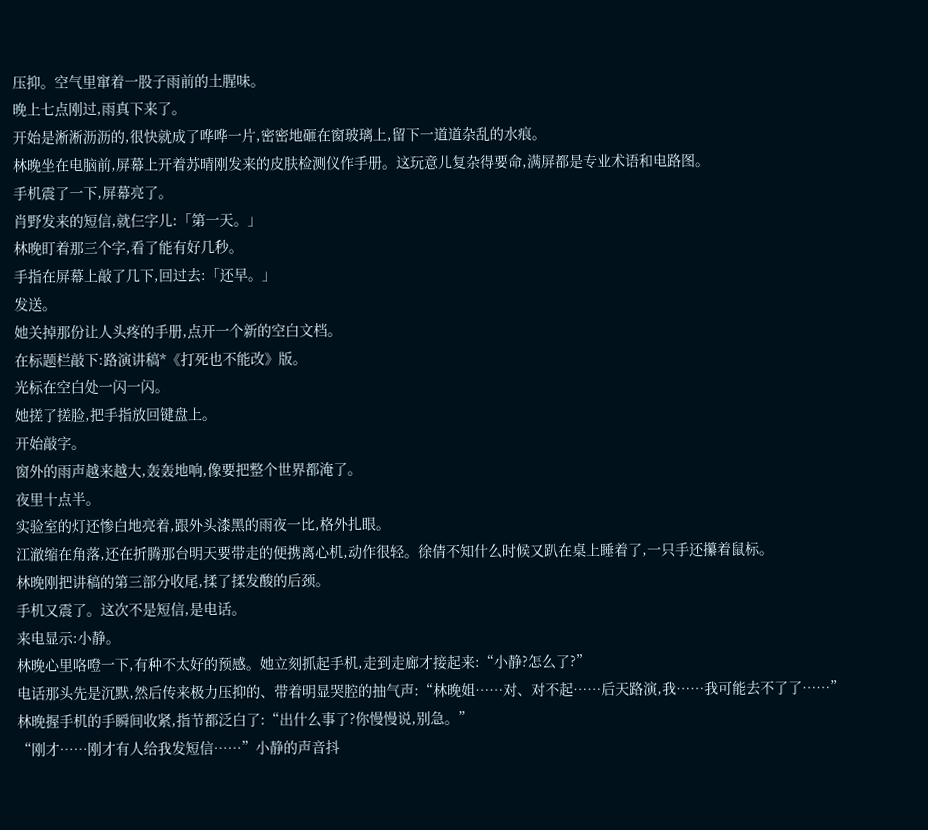压抑。空气里窜着一股子雨前的土腥味。
晚上七点刚过,雨真下来了。
开始是淅淅沥沥的,很快就成了哗哗一片,密密地砸在窗玻璃上,留下一道道杂乱的水痕。
林晚坐在电脑前,屏幕上开着苏晴刚发来的皮肤检测仪作手册。这玩意儿复杂得要命,满屏都是专业术语和电路图。
手机震了一下,屏幕亮了。
肖野发来的短信,就仨字儿:「第一天。」
林晚盯着那三个字,看了能有好几秒。
手指在屏幕上敲了几下,回过去:「还早。」
发送。
她关掉那份让人头疼的手册,点开一个新的空白文档。
在标题栏敲下:路演讲稿*《打死也不能改》版。
光标在空白处一闪一闪。
她搓了搓脸,把手指放回键盘上。
开始敲字。
窗外的雨声越来越大,轰轰地响,像要把整个世界都淹了。
夜里十点半。
实验室的灯还惨白地亮着,跟外头漆黑的雨夜一比,格外扎眼。
江澈缩在角落,还在折腾那台明天要带走的便携离心机,动作很轻。徐倩不知什么时候又趴在桌上睡着了,一只手还攥着鼠标。
林晚刚把讲稿的第三部分收尾,揉了揉发酸的后颈。
手机又震了。这次不是短信,是电话。
来电显示:小静。
林晚心里咯噔一下,有种不太好的预感。她立刻抓起手机,走到走廊才接起来:“小静?怎么了?”
电话那头先是沉默,然后传来极力压抑的、带着明显哭腔的抽气声:“林晚姐……对、对不起……后天路演,我……我可能去不了了……”
林晚握手机的手瞬间收紧,指节都泛白了:“出什么事了?你慢慢说,别急。”
“刚才……刚才有人给我发短信……”小静的声音抖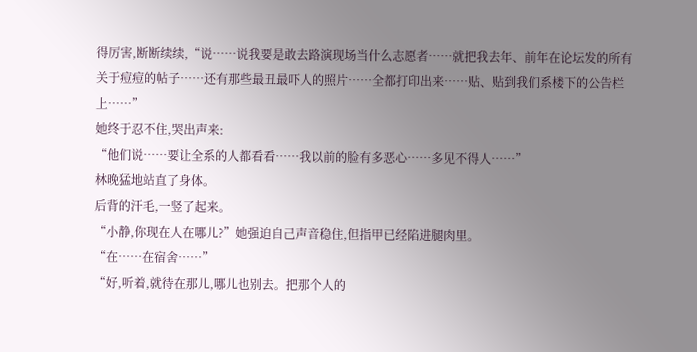得厉害,断断续续,“说……说我要是敢去路演现场当什么志愿者……就把我去年、前年在论坛发的所有关于痘痘的帖子……还有那些最丑最吓人的照片……全都打印出来……贴、贴到我们系楼下的公告栏上……”
她终于忍不住,哭出声来:
“他们说……要让全系的人都看看……我以前的脸有多恶心……多见不得人……”
林晚猛地站直了身体。
后背的汗毛,一竖了起来。
“小静,你现在人在哪儿?”她强迫自己声音稳住,但指甲已经陷进腿肉里。
“在……在宿舍……”
“好,听着,就待在那儿,哪儿也别去。把那个人的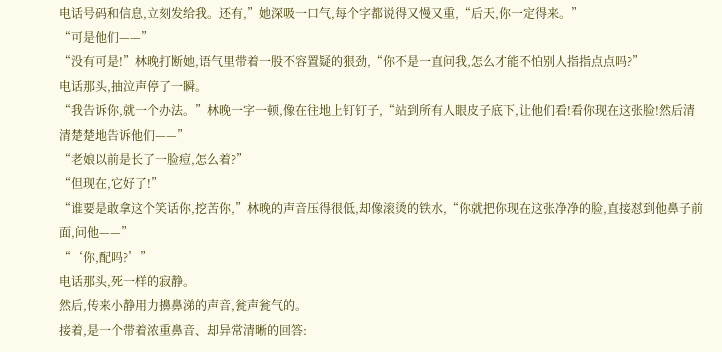电话号码和信息,立刻发给我。还有,”她深吸一口气,每个字都说得又慢又重,“后天,你一定得来。”
“可是他们——”
“没有可是!”林晚打断她,语气里带着一股不容置疑的狠劲,“你不是一直问我,怎么才能不怕别人指指点点吗?”
电话那头,抽泣声停了一瞬。
“我告诉你,就一个办法。”林晚一字一顿,像在往地上钉钉子,“站到所有人眼皮子底下,让他们看!看你现在这张脸!然后清清楚楚地告诉他们——”
“老娘以前是长了一脸痘,怎么着?”
“但现在,它好了!”
“谁要是敢拿这个笑话你,挖苦你,”林晚的声音压得很低,却像滚烫的铁水,“你就把你现在这张净净的脸,直接怼到他鼻子前面,问他——”
“‘你,配吗?’”
电话那头,死一样的寂静。
然后,传来小静用力擤鼻涕的声音,瓮声瓮气的。
接着,是一个带着浓重鼻音、却异常清晰的回答: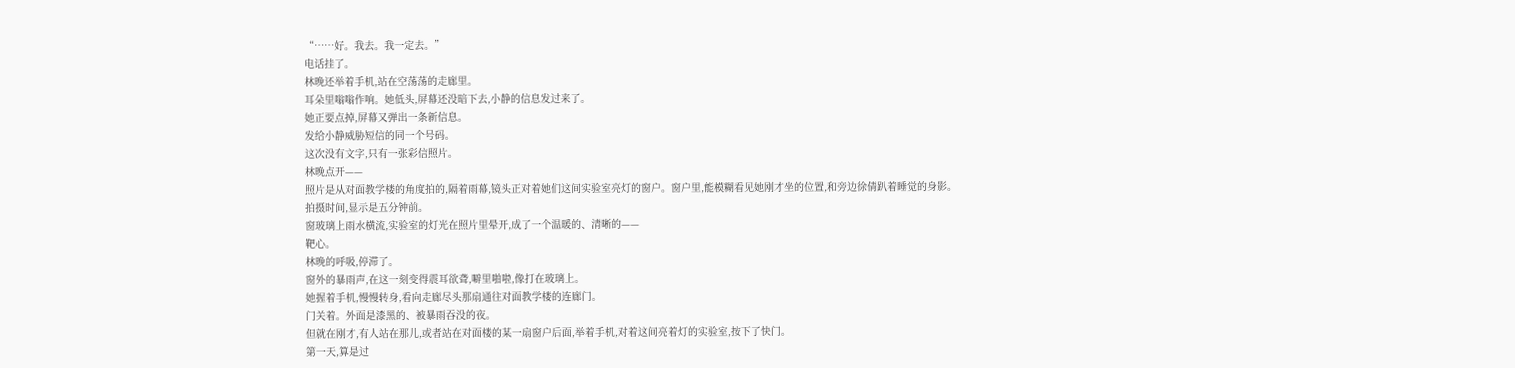“……好。我去。我一定去。”
电话挂了。
林晚还举着手机,站在空荡荡的走廊里。
耳朵里嗡嗡作响。她低头,屏幕还没暗下去,小静的信息发过来了。
她正要点掉,屏幕又弹出一条新信息。
发给小静威胁短信的同一个号码。
这次没有文字,只有一张彩信照片。
林晚点开——
照片是从对面教学楼的角度拍的,隔着雨幕,镜头正对着她们这间实验室亮灯的窗户。窗户里,能模糊看见她刚才坐的位置,和旁边徐倩趴着睡觉的身影。
拍摄时间,显示是五分钟前。
窗玻璃上雨水横流,实验室的灯光在照片里晕开,成了一个温暖的、清晰的——
靶心。
林晚的呼吸,停滞了。
窗外的暴雨声,在这一刻变得震耳欲聋,噼里啪啦,像打在玻璃上。
她握着手机,慢慢转身,看向走廊尽头那扇通往对面教学楼的连廊门。
门关着。外面是漆黑的、被暴雨吞没的夜。
但就在刚才,有人站在那儿,或者站在对面楼的某一扇窗户后面,举着手机,对着这间亮着灯的实验室,按下了快门。
第一天,算是过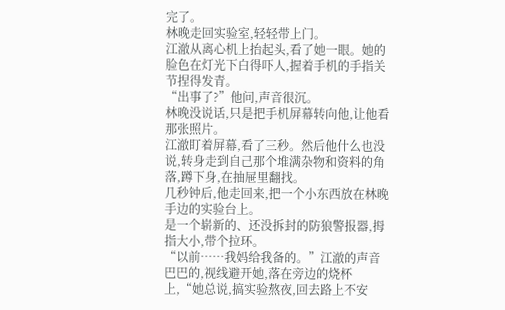完了。
林晚走回实验室,轻轻带上门。
江澈从离心机上抬起头,看了她一眼。她的脸色在灯光下白得吓人,握着手机的手指关节捏得发青。
“出事了?”他问,声音很沉。
林晚没说话,只是把手机屏幕转向他,让他看那张照片。
江澈盯着屏幕,看了三秒。然后他什么也没说,转身走到自己那个堆满杂物和资料的角落,蹲下身,在抽屉里翻找。
几秒钟后,他走回来,把一个小东西放在林晚手边的实验台上。
是一个崭新的、还没拆封的防狼警报器,拇指大小,带个拉环。
“以前……我妈给我备的。”江澈的声音巴巴的,视线避开她,落在旁边的烧杯上,“她总说,搞实验熬夜,回去路上不安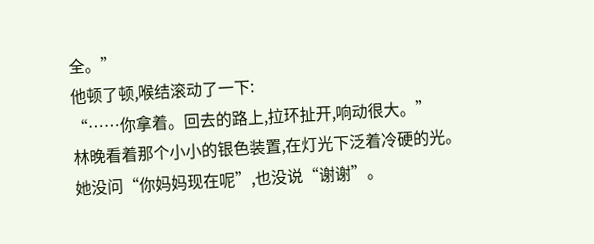全。”
他顿了顿,喉结滚动了一下:
“……你拿着。回去的路上,拉环扯开,响动很大。”
林晚看着那个小小的银色装置,在灯光下泛着冷硬的光。
她没问“你妈妈现在呢”,也没说“谢谢”。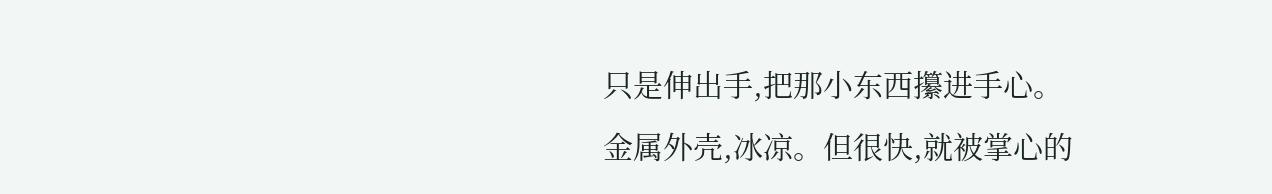只是伸出手,把那小东西攥进手心。
金属外壳,冰凉。但很快,就被掌心的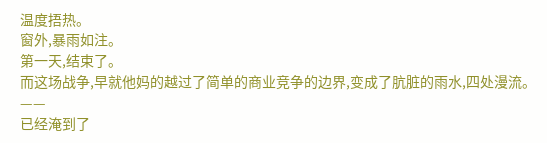温度捂热。
窗外,暴雨如注。
第一天,结束了。
而这场战争,早就他妈的越过了简单的商业竞争的边界,变成了肮脏的雨水,四处漫流。
——
已经淹到了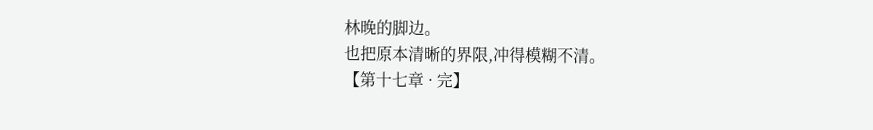林晚的脚边。
也把原本清晰的界限,冲得模糊不清。
【第十七章 · 完】